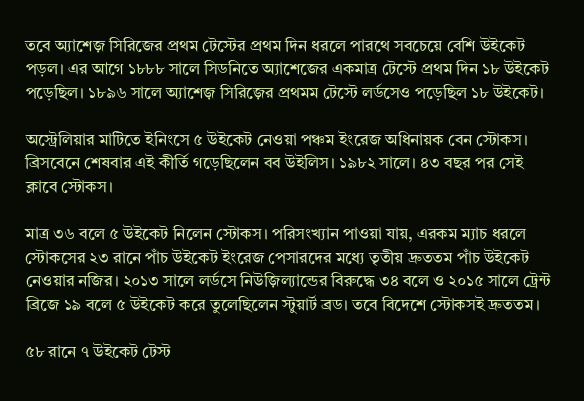তবে অ্যাশেজ় সিরিজের প্রথম টেস্টের প্রথম দিন ধরলে পারথে সবচেয়ে বেশি উইকেট পড়ল। এর আগে ১৮৮৮ সালে সিডনিতে অ্যাশেজের একমাত্র টেস্টে প্রথম দিন ১৮ উইকেট পড়েছিল। ১৮৯৬ সালে অ্যাশেজ় সিরিজ়ের প্রথমম টেস্টে লর্ডসেও পড়েছিল ১৮ উইকেট।

অস্ট্রেলিয়ার মাটিতে ইনিংসে ৫ উইকেট নেওয়া পঞ্চম ইংরেজ অধিনায়ক বেন স্টোকস। ব্রিসবেনে শেষবার এই কীর্তি গড়েছিলেন বব উইলিস। ১৯৮২ সালে। ৪৩ বছর পর সেই ক্লাবে স্টোকস।

মাত্র ৩৬ বলে ৫ উইকেট নিলেন স্টোকস। পরিসংখ্যান পাওয়া যায়, এরকম ম্যাচ ধরলে স্টোকসের ২৩ রানে পাঁচ উইকেট ইংরেজ পেসারদের মধ্যে তৃতীয় দ্রুততম পাঁচ উইকেট নেওয়ার নজির। ২০১৩ সালে লর্ডসে নিউজ়িল্যান্ডের বিরুদ্ধে ৩৪ বলে ও ২০১৫ সালে ট্রেন্ট ব্রিজে ১৯ বলে ৫ উইকেট করে তুলেছিলেন স্টুয়ার্ট ব্রড। তবে বিদেশে স্টোকসই দ্রুততম।

৫৮ রানে ৭ উইকেট টেস্ট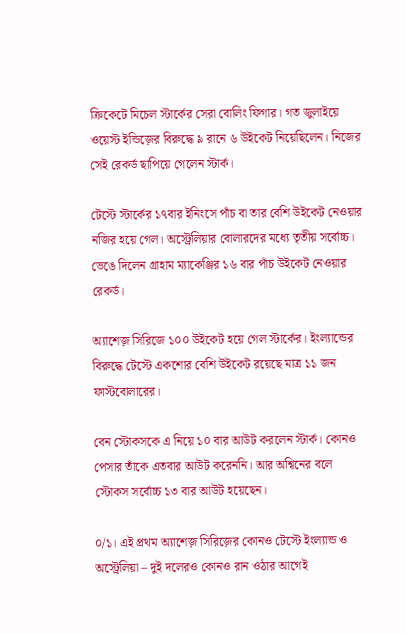ক্রিকেটে মিচেল স্টার্কের সেরা বোলিং ফিগার। গত জুলাইয়ে ওয়েস্ট ইন্ডিজ়ের বিরুদ্ধে ৯ রানে ৬ উইকেট নিয়েছিলেন। নিজের সেই রেকর্ড ছাপিয়ে গেলেন স্টার্ক।

টেস্টে স্টার্কের ১৭বার ইনিংসে পাঁচ বা তার বেশি উইকেট নেওয়ার নজির হয়ে গেল। অস্ট্রেলিয়ার বোলারদের মধ্যে তৃতীয় সর্বোচ্চ। ভেঙে দিলেন গ্রাহাম ম্যাকেঞ্জির ১৬ বার পাঁচ উইকেট নেওয়ার রেকর্ড।

অ্যাশেজ় সিরিজে ১০০ উইকেট হয়ে গেল স্টার্কের। ইংল্যান্ডের বিরুদ্ধে টেস্টে একশোর বেশি উইকেট রয়েছে মাত্র ১১ জন ফাস্টবোলারের।

বেন স্টোকসকে এ নিয়ে ১০ বার আউট করলেন স্টার্ক। কোনও পেসার তাঁকে এতবার আউট করেননি। আর অশ্বিনের বলে স্টোকস সর্বোচ্চ ১৩ বার আউট হয়েছেন।

০/১। এই প্রথম অ্যাশেজ় সিরিজ়ের কোনও টেস্টে ইংল্যান্ড ও অস্ট্রেলিয়া – দুই দলেরও কোনও রান ওঠার আগেই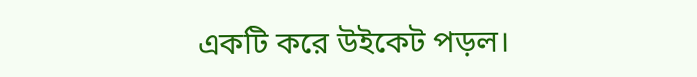একটি করে উইকেট পড়ল।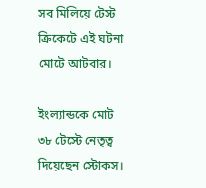সব মিলিয়ে টেস্ট ক্রিকেটে এই ঘটনা মোটে আটবার।

ইংল্যান্ডকে মোট ৩৮ টেস্টে নেতৃত্ব দিয়েছেন স্টোকস।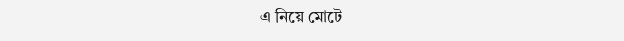এ নিয়ে মোটে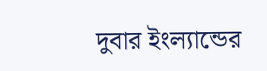দুবার ইংল্যান্ডের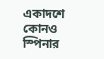একাদশে কোনও স্পিনার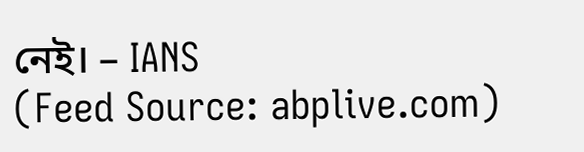নেই। – IANS
(Feed Source: abplive.com)